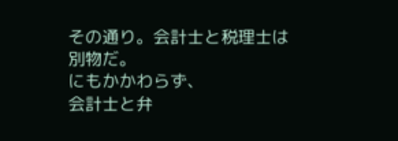その通り。会計士と税理士は別物だ。
にもかかわらず、
会計士と弁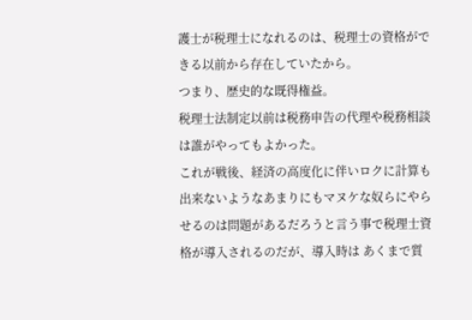護士が税理士になれるのは、税理士の資格ができる以前から存在していたから。
つまり、歴史的な既得権益。
税理士法制定以前は税務申告の代理や税務相談は誰がやってもよかった。
これが戦後、経済の高度化に伴いロクに計算も出来ないようなあまりにもマヌケな奴らにやらせるのは問題があるだろうと言う事で税理士資格が導入されるのだが、導入時は あくまで質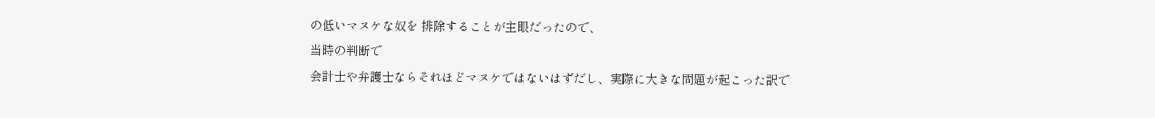の低いマヌケな奴を 排除することが主眼だったので、
当時の判断で
会計士や弁護士ならそれほどマヌケではないはずだし、実際に大きな問題が起こった訳で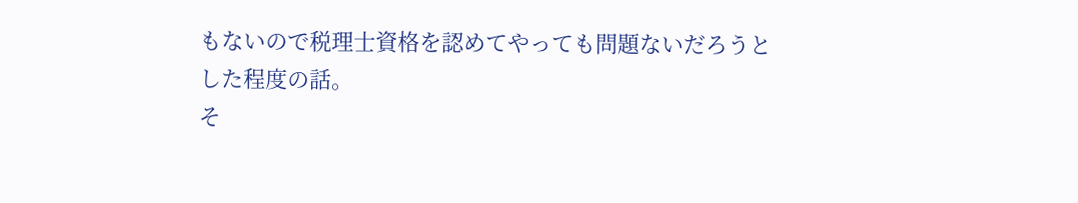もないので税理士資格を認めてやっても問題ないだろうとした程度の話。
そ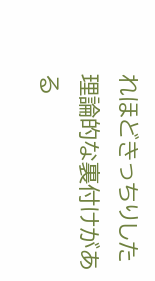れほどきっちりした理論的な裏付けがある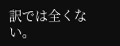訳では全くない。